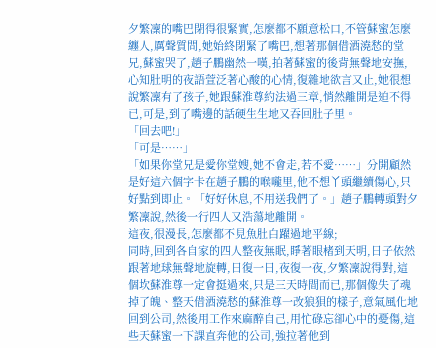夕繁凜的嘴巴閉得很緊實,怎麼都不願意松口,不管蘇蜜怎麼纏人,厲聲質問,她始終閉緊了嘴巴,想著那個借酒澆愁的堂兄,蘇蜜哭了,趙子鵬幽然一嘆,拍著蘇蜜的後背無聲地安撫,心知肚明的夜語萱泛著心酸的心情,復雜地欲言又止,她很想說繁凜有了孩子,她跟蘇淮尊約法過三章,悄然離開是迫不得已,可是,到了嘴邊的話硬生生地又吞回肚子里。
「回去吧!」
「可是……」
「如果你堂兄是愛你堂嫂,她不會走,若不愛……」分開顧然是好這六個字卡在趙子鵬的喉嚨里,他不想丫頭繼續傷心,只好點到即止。「好好休息,不用送我們了。」趙子鵬轉頭對夕繁凜說,然後一行四人又浩蕩地離開。
這夜,很漫長,怎麼都不見魚肚白躍過地平線;
同時,回到各自家的四人整夜無眠,睜著眼楮到天明,日子依然跟著地球無聲地旋轉,日復一日,夜復一夜,夕繁凜說得對,這個坎蘇淮尊一定會挺過來,只是三天時間而已,那個像失了魂掉了魄、整天借酒澆愁的蘇淮尊一改狼狽的樣子,意氣風化地回到公司,然後用工作來麻醉自己,用忙碌忘卻心中的憂傷,這些天蘇蜜一下課直奔他的公司,強拉著他到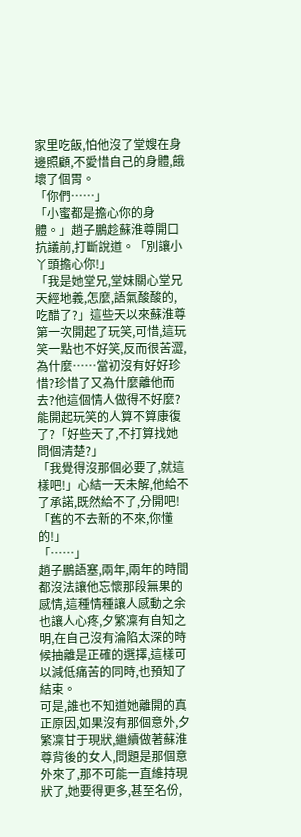家里吃飯,怕他沒了堂嫂在身邊照顧,不愛惜自己的身體,餓壞了個胃。
「你們……」
「小蜜都是擔心你的身體。」趙子鵬趁蘇淮尊開口抗議前,打斷說道。「別讓小丫頭擔心你!」
「我是她堂兄,堂妹關心堂兄天經地義,怎麼,語氣酸酸的,吃醋了?」這些天以來蘇淮尊第一次開起了玩笑,可惜,這玩笑一點也不好笑,反而很苦澀,為什麼……當初沒有好好珍惜?珍惜了又為什麼離他而去?他這個情人做得不好麼?
能開起玩笑的人算不算康復了?「好些天了,不打算找她問個清楚?」
「我覺得沒那個必要了,就這樣吧!」心結一天未解,他給不了承諾,既然給不了,分開吧!「舊的不去新的不來,你懂的!」
「……」
趙子鵬語塞,兩年,兩年的時間都沒法讓他忘懷那段無果的感情,這種情種讓人感動之余也讓人心疼,夕繁凜有自知之明,在自己沒有淪陷太深的時候抽離是正確的選擇,這樣可以減低痛苦的同時,也預知了結束。
可是,誰也不知道她離開的真正原因,如果沒有那個意外,夕繁凜甘于現狀,繼續做著蘇淮尊背後的女人,問題是那個意外來了,那不可能一直維持現狀了,她要得更多,甚至名份,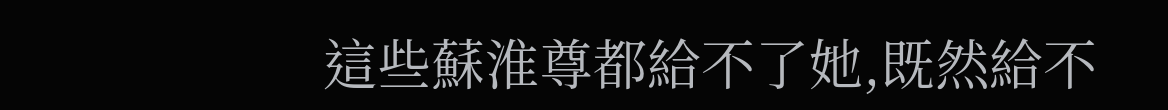這些蘇淮尊都給不了她,既然給不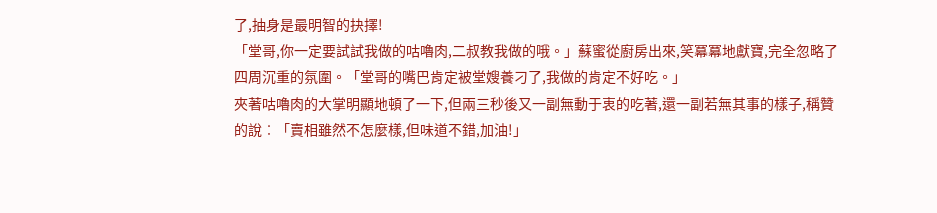了,抽身是最明智的抉擇!
「堂哥,你一定要試試我做的咕嚕肉,二叔教我做的哦。」蘇蜜從廚房出來,笑冪冪地獻寶,完全忽略了四周沉重的氛圍。「堂哥的嘴巴肯定被堂嫂養刁了,我做的肯定不好吃。」
夾著咕嚕肉的大掌明顯地頓了一下,但兩三秒後又一副無動于衷的吃著,還一副若無其事的樣子,稱贊的說︰「賣相雖然不怎麼樣,但味道不錯,加油!」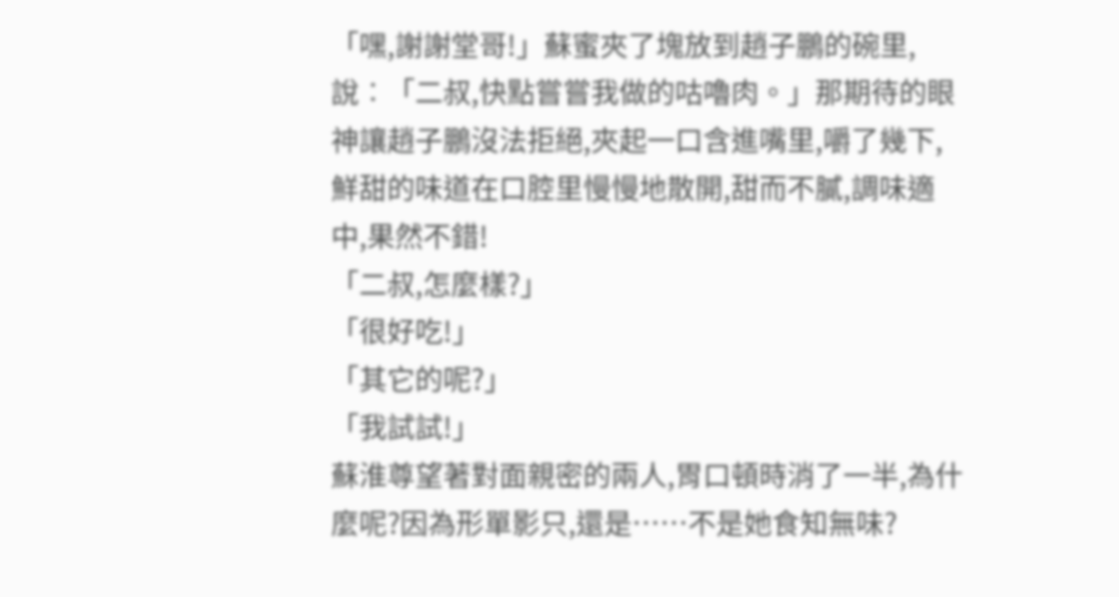「嘿,謝謝堂哥!」蘇蜜夾了塊放到趙子鵬的碗里,說︰「二叔,快點嘗嘗我做的咕嚕肉。」那期待的眼神讓趙子鵬沒法拒絕,夾起一口含進嘴里,嚼了幾下,鮮甜的味道在口腔里慢慢地散開,甜而不膩,調味適中,果然不錯!
「二叔,怎麼樣?」
「很好吃!」
「其它的呢?」
「我試試!」
蘇淮尊望著對面親密的兩人,胃口頓時消了一半,為什麼呢?因為形單影只,還是……不是她食知無味?